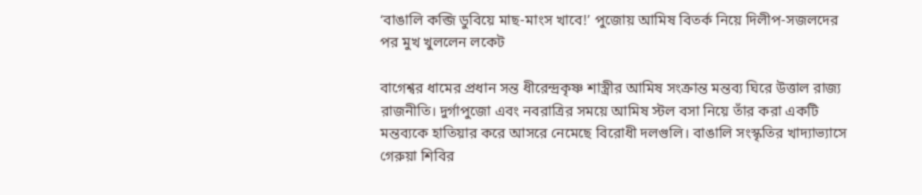‘বাঙালি কব্জি ডুবিয়ে মাছ-মাংস খাবে!’ পুজোয় আমিষ বিতর্ক নিয়ে দিলীপ-সজলদের পর মুখ খুললেন লকেট

বাগেশ্বর ধামের প্রধান সন্ত ধীরেন্দ্রকৃষ্ণ শাস্ত্রীর আমিষ সংক্রান্ত মন্তব্য ঘিরে উত্তাল রাজ্য রাজনীতি। দুর্গাপুজো এবং নবরাত্রির সময়ে আমিষ স্টল বসা নিয়ে তাঁর করা একটি মন্তব্যকে হাতিয়ার করে আসরে নেমেছে বিরোধী দলগুলি। বাঙালি সংস্কৃতির খাদ্যাভ্যাসে গেরুয়া শিবির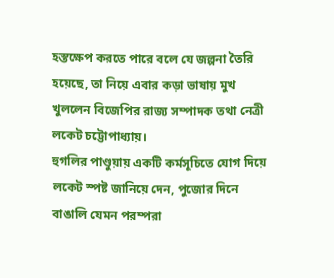হস্তক্ষেপ করতে পারে বলে যে জল্পনা তৈরি হয়েছে, তা নিয়ে এবার কড়া ভাষায় মুখ খুললেন বিজেপির রাজ্য সম্পাদক তথা নেত্রী লকেট চট্টোপাধ্যায়।
হুগলির পাণ্ডুয়ায় একটি কর্মসূচিতে যোগ দিয়ে লকেট স্পষ্ট জানিয়ে দেন, পুজোর দিনে বাঙালি যেমন পরম্পরা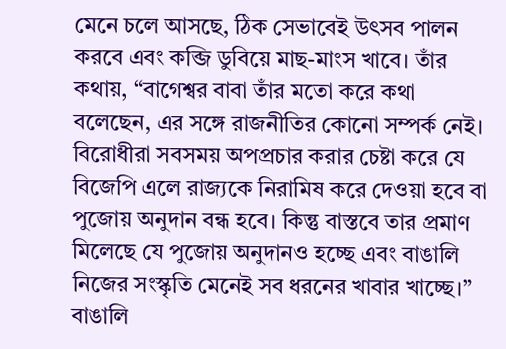মেনে চলে আসছে, ঠিক সেভাবেই উৎসব পালন করবে এবং কব্জি ডুবিয়ে মাছ-মাংস খাবে। তাঁর কথায়, “বাগেশ্বর বাবা তাঁর মতো করে কথা বলেছেন, এর সঙ্গে রাজনীতির কোনো সম্পর্ক নেই। বিরোধীরা সবসময় অপপ্রচার করার চেষ্টা করে যে বিজেপি এলে রাজ্যকে নিরামিষ করে দেওয়া হবে বা পুজোয় অনুদান বন্ধ হবে। কিন্তু বাস্তবে তার প্রমাণ মিলেছে যে পুজোয় অনুদানও হচ্ছে এবং বাঙালি নিজের সংস্কৃতি মেনেই সব ধরনের খাবার খাচ্ছে।”
বাঙালি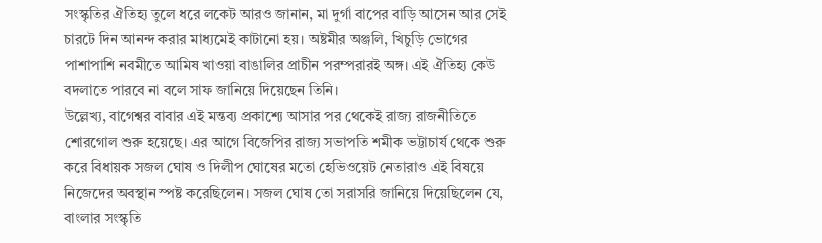সংস্কৃতির ঐতিহ্য তুলে ধরে লকেট আরও জানান, মা দুর্গা বাপের বাড়ি আসেন আর সেই চারটে দিন আনন্দ করার মাধ্যমেই কাটানো হয়। অষ্টমীর অঞ্জলি, খিচুড়ি ভোগের পাশাপাশি নবমীতে আমিষ খাওয়া বাঙালির প্রাচীন পরম্পরারই অঙ্গ। এই ঐতিহ্য কেউ বদলাতে পারবে না বলে সাফ জানিয়ে দিয়েছেন তিনি।
উল্লেখ্য, বাগেশ্বর বাবার এই মন্তব্য প্রকাশ্যে আসার পর থেকেই রাজ্য রাজনীতিতে শোরগোল শুরু হয়েছে। এর আগে বিজেপির রাজ্য সভাপতি শমীক ভট্টাচার্য থেকে শুরু করে বিধায়ক সজল ঘোষ ও দিলীপ ঘোষের মতো হেভিওয়েট নেতারাও এই বিষয়ে নিজেদের অবস্থান স্পষ্ট করেছিলেন। সজল ঘোষ তো সরাসরি জানিয়ে দিয়েছিলেন যে, বাংলার সংস্কৃতি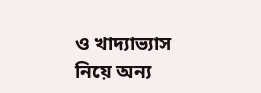ও খাদ্যাভ্যাস নিয়ে অন্য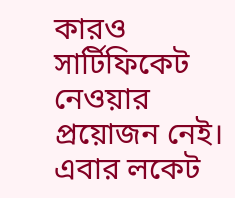কারও সার্টিফিকেট নেওয়ার প্রয়োজন নেই। এবার লকেট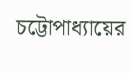চট্টোপাধ্যায়ের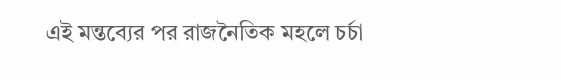এই মন্তব্যের পর রাজনৈতিক মহলে চর্চা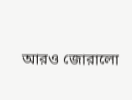আরও জোরালো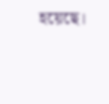হয়েছে।